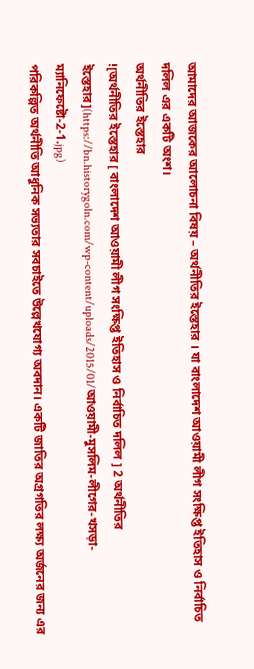আমাদের আজকের আলোচনা বিষয় – অর্থনীতির ইস্তেহার । যা বাংলাদেশ আওয়ামী লীগ সংক্ষিপ্ত ইতিহাস ও নির্বাচিত দলিল এর একটি অংশ।
অর্থনীতির ইস্তেহার
![অর্থনীতির ইস্তেহার [ বাংলাদেশ আওয়ামী লীগ সংক্ষিপ্ত ইতিহাস ও নির্বাচিত দলিল ] 2 অর্থনীতির ইস্তেহার](https://bn.historygoln.com/wp-content/uploads/2015/01/আওয়ামী-মুসলিম-লীগের-খসড়া-ম্যানিফেষ্টো-2-1.jpg)
পরিকল্পিত অর্থনীতি আধুনিক সভ্যতার সবচাইতে উল্লেখযোগ্য অবদান। একটি জাতির অগ্রগতির লক্ষ্য অর্জনের জন্য এর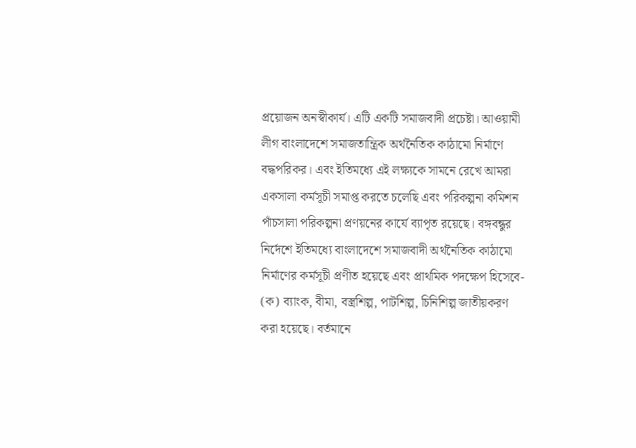প্রয়োজন অনস্বীকার্য। এটি একটি সমাজবাদী প্রচেষ্টা। আওয়ামী লীগ বাংলাদেশে সমাজতান্ত্রিক অর্থনৈতিক কাঠামো নির্মাণে বদ্ধপরিকর। এবং ইতিমধ্যে এই লক্ষ্যকে সামনে রেখে আমরা একসালা কর্মসূচী সমাপ্ত করতে চলেছি এবং পরিকল্পনা কমিশন পাঁচসালা পরিকল্পনা প্রণয়নের কার্যে ব্যাপৃত রয়েছে। বঙ্গবন্ধুর নির্দেশে ইতিমধ্যে বাংলাদেশে সমাজবাদী অর্থনৈতিক কাঠামো নির্মাণের কর্মসূচী প্রণীত হয়েছে এবং প্রাথমিক পদক্ষেপ হিসেবে-
(ক) ব্যাংক, বীমা, বস্ত্রশিল্প, পাটশিল্প, চিনিশিল্প জাতীয়করণ করা হয়েছে। বর্তমানে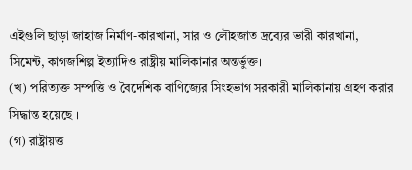এইগুলি ছাড়া জাহাজ নির্মাণ-কারখানা, সার ও লৌহজাত দ্রব্যের ভারী কারখানা, সিমেন্ট, কাগজশিল্প ইত্যাদিও রাষ্ট্রীয় মালিকানার অন্তর্ভুক্ত।
(খ) পরিত্যক্ত সম্পত্তি ও বৈদেশিক বাণিজ্যের সিংহভাগ সরকারী মালিকানায় গ্রহণ করার সিদ্ধান্ত হয়েছে ।
(গ) রাষ্ট্রায়ত্ত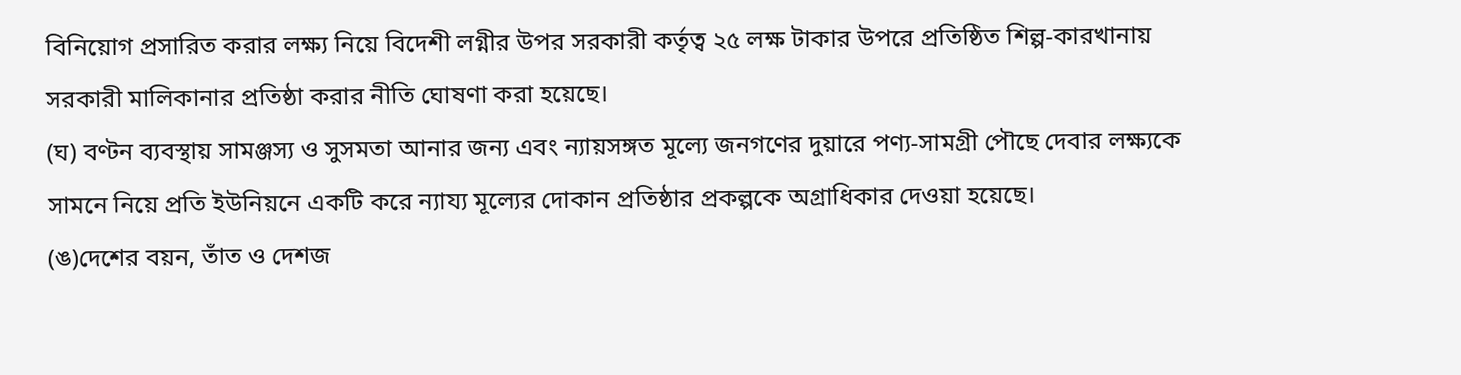বিনিয়োগ প্রসারিত করার লক্ষ্য নিয়ে বিদেশী লগ্নীর উপর সরকারী কর্তৃত্ব ২৫ লক্ষ টাকার উপরে প্রতিষ্ঠিত শিল্প-কারখানায় সরকারী মালিকানার প্রতিষ্ঠা করার নীতি ঘোষণা করা হয়েছে।
(ঘ) বণ্টন ব্যবস্থায় সামঞ্জস্য ও সুসমতা আনার জন্য এবং ন্যায়সঙ্গত মূল্যে জনগণের দুয়ারে পণ্য-সামগ্রী পৌছে দেবার লক্ষ্যকে সামনে নিয়ে প্রতি ইউনিয়নে একটি করে ন্যায্য মূল্যের দোকান প্রতিষ্ঠার প্রকল্পকে অগ্রাধিকার দেওয়া হয়েছে।
(ঙ)দেশের বয়ন, তাঁত ও দেশজ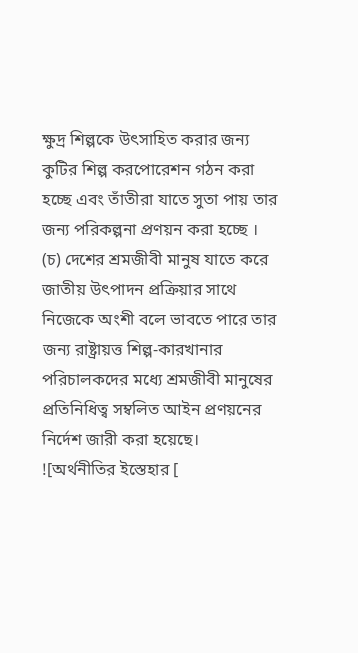ক্ষুদ্র শিল্পকে উৎসাহিত করার জন্য কুটির শিল্প করপোরেশন গঠন করা হচ্ছে এবং তাঁতীরা যাতে সুতা পায় তার জন্য পরিকল্পনা প্রণয়ন করা হচ্ছে ।
(চ) দেশের শ্রমজীবী মানুষ যাতে করে জাতীয় উৎপাদন প্রক্রিয়ার সাথে নিজেকে অংশী বলে ভাবতে পারে তার জন্য রাষ্ট্রায়ত্ত শিল্প-কারখানার পরিচালকদের মধ্যে শ্রমজীবী মানুষের প্রতিনিধিত্ব সম্বলিত আইন প্রণয়নের নির্দেশ জারী করা হয়েছে।
![অর্থনীতির ইস্তেহার [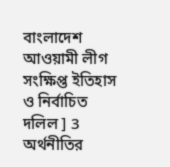বাংলাদেশ আওয়ামী লীগ সংক্ষিপ্ত ইতিহাস ও নির্বাচিত দলিল ] 3 অর্থনীতির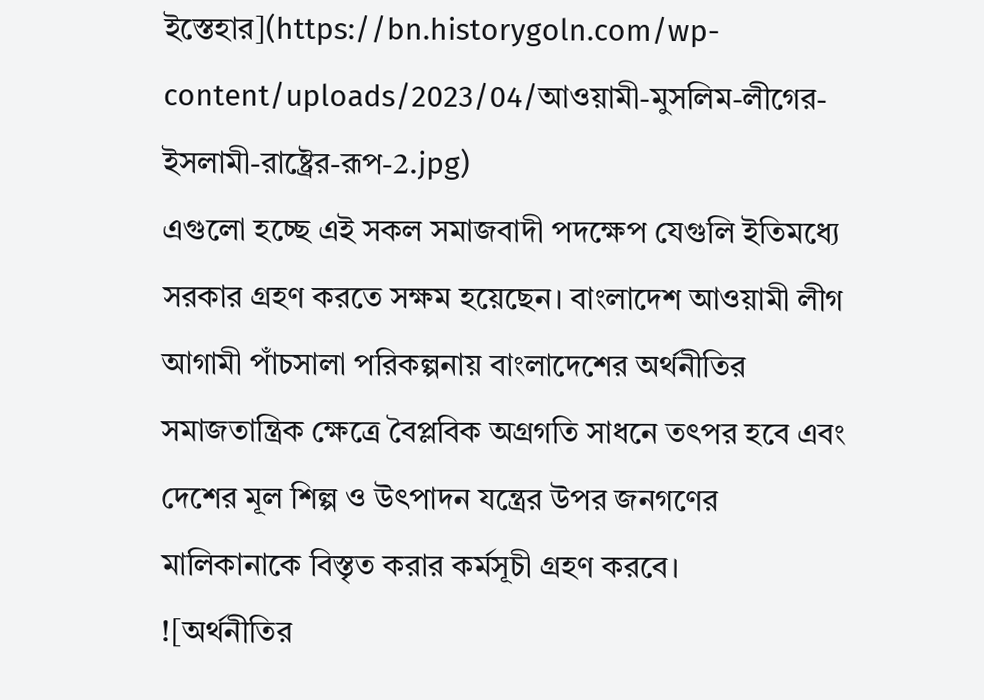ইস্তেহার](https://bn.historygoln.com/wp-content/uploads/2023/04/আওয়ামী-মুসলিম-লীগের-ইসলামী-রাষ্ট্রের-রূপ-2.jpg)
এগুলো হচ্ছে এই সকল সমাজবাদী পদক্ষেপ যেগুলি ইতিমধ্যে সরকার গ্রহণ করতে সক্ষম হয়েছেন। বাংলাদেশ আওয়ামী লীগ আগামী পাঁচসালা পরিকল্পনায় বাংলাদেশের অর্থনীতির সমাজতান্ত্রিক ক্ষেত্রে বৈপ্লবিক অগ্রগতি সাধনে তৎপর হবে এবং দেশের মূল শিল্প ও উৎপাদন যন্ত্রের উপর জনগণের মালিকানাকে বিস্তৃত করার কর্মসূচী গ্রহণ করবে।
![অর্থনীতির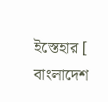ইস্তেহার [ বাংলাদেশ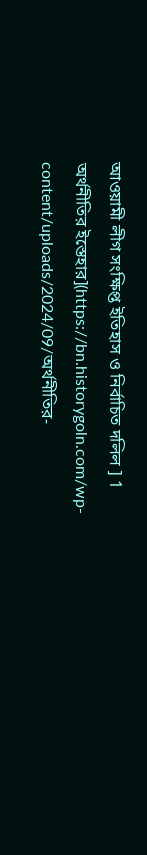আওয়ামী লীগ সংক্ষিপ্ত ইতিহাস ও নির্বাচিত দলিল ] 1 অর্থনীতির ইস্তেহার](https://bn.historygoln.com/wp-content/uploads/2024/09/অর্থনীতির-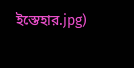ইস্তেহার.jpg)